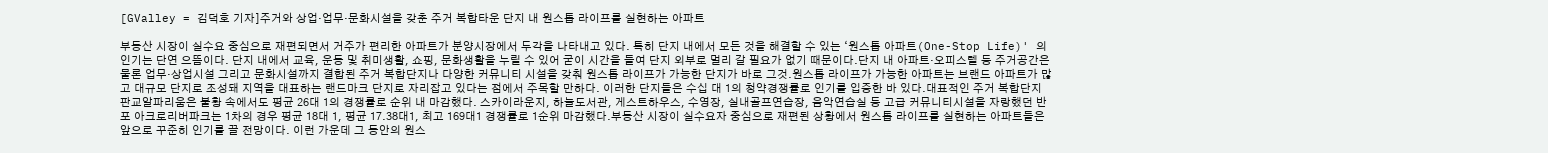[GValley = 김덕호 기자]주거와 상업·업무·문화시설을 갖춘 주거 복합타운 단지 내 원스톱 라이프를 실현하는 아파트

부동산 시장이 실수요 중심으로 재편되면서 거주가 편리한 아파트가 분양시장에서 두각을 나타내고 있다. 특히 단지 내에서 모든 것을 해결할 수 있는 ‘원스톱 아파트(One-Stop Life)' 의 인기는 단연 으뜸이다. 단지 내에서 교육, 운동 및 취미생활, 쇼핑, 문화생활을 누릴 수 있어 굳이 시간을 들여 단지 외부로 멀리 갈 필요가 없기 때문이다.단지 내 아파트·오피스텔 등 주거공간은 물론 업무·상업시설 그리고 문화시설까지 결합된 주거 복합단지나 다양한 커뮤니티 시설을 갖춰 원스톱 라이프가 가능한 단지가 바로 그것.원스톱 라이프가 가능한 아파트는 브랜드 아파트가 많고 대규모 단지로 조성돼 지역을 대표하는 랜드마크 단지로 자리잡고 있다는 점에서 주목할 만하다. 이러한 단지들은 수십 대 1의 청약경쟁률로 인기를 입증한 바 있다.대표적인 주거 복합단지 판교알파리움은 불황 속에서도 평균 26대 1의 경쟁률로 순위 내 마감했다. 스카이라운지, 하늘도서관, 게스트하우스, 수영장, 실내골프연습장, 음악연습실 등 고급 커뮤니티시설을 자랑했던 반포 아크로리버파크는 1차의 경우 평균 18대 1, 평균 17.38대1, 최고 169대1 경쟁률로 1순위 마감했다.부동산 시장이 실수요자 중심으로 재편된 상황에서 원스톱 라이프를 실현하는 아파트들은 앞으로 꾸준히 인기를 끌 전망이다. 이런 가운데 그 동안의 원스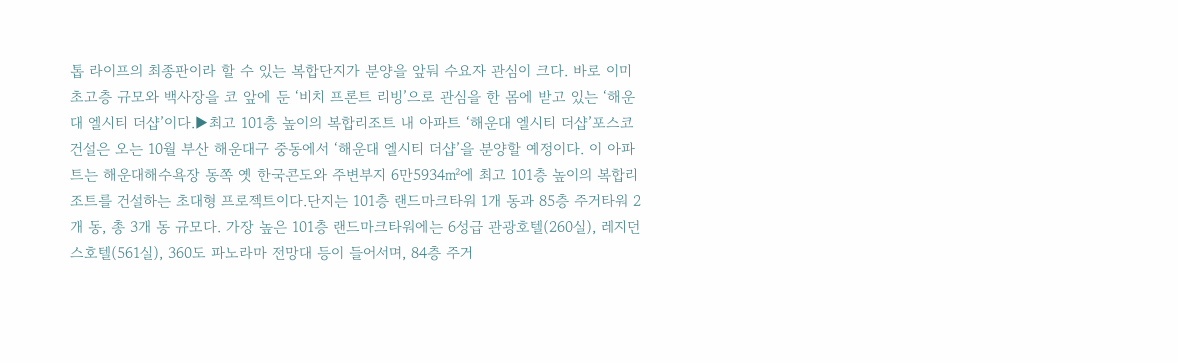톱 라이프의 최종판이라 할 수 있는 복합단지가 분양을 앞둬 수요자 관심이 크다. 바로 이미 초고층 규모와 백사장을 코 앞에 둔 ‘비치 프론트 리빙’으로 관심을 한 몸에 받고 있는 ‘해운대 엘시티 더샵’이다.▶최고 101층 높이의 복합리조트 내 아파트 ‘해운대 엘시티 더샵’포스코건설은 오는 10월 부산 해운대구 중동에서 ‘해운대 엘시티 더샵’을 분양할 예정이다. 이 아파트는 해운대해수욕장 동쪽 옛 한국콘도와 주변부지 6만5934㎡에 최고 101층 높이의 복합리조트를 건설하는 초대형 프로젝트이다.단지는 101층 랜드마크타워 1개 동과 85층 주거타워 2개 동, 총 3개 동 규모다. 가장 높은 101층 랜드마크타워에는 6성급 관광호텔(260실), 레지던스호텔(561실), 360도 파노라마 전망대 등이 들어서며, 84층 주거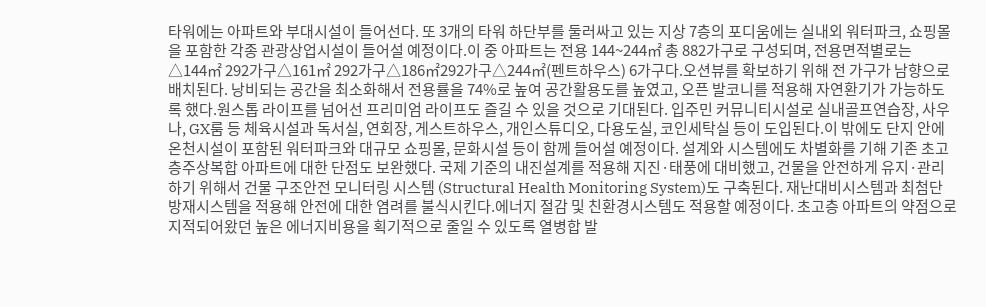타워에는 아파트와 부대시설이 들어선다. 또 3개의 타워 하단부를 둘러싸고 있는 지상 7층의 포디움에는 실내외 워터파크, 쇼핑몰을 포함한 각종 관광상업시설이 들어설 예정이다.이 중 아파트는 전용 144~244㎡ 총 882가구로 구성되며, 전용면적별로는△144㎡ 292가구△161㎡ 292가구△186㎡292가구△244㎡(펜트하우스) 6가구다.오션뷰를 확보하기 위해 전 가구가 남향으로 배치된다. 낭비되는 공간을 최소화해서 전용률을 74%로 높여 공간활용도를 높였고, 오픈 발코니를 적용해 자연환기가 가능하도록 했다.원스톱 라이프를 넘어선 프리미엄 라이프도 즐길 수 있을 것으로 기대된다. 입주민 커뮤니티시설로 실내골프연습장, 사우나, GX룸 등 체육시설과 독서실, 연회장, 게스트하우스, 개인스튜디오, 다용도실, 코인세탁실 등이 도입된다.이 밖에도 단지 안에 온천시설이 포함된 워터파크와 대규모 쇼핑몰, 문화시설 등이 함께 들어설 예정이다. 설계와 시스템에도 차별화를 기해 기존 초고층주상복합 아파트에 대한 단점도 보완했다. 국제 기준의 내진설계를 적용해 지진·태풍에 대비했고, 건물을 안전하게 유지·관리하기 위해서 건물 구조안전 모니터링 시스템 (Structural Health Monitoring System)도 구축된다. 재난대비시스템과 최첨단 방재시스템을 적용해 안전에 대한 염려를 불식시킨다.에너지 절감 및 친환경시스템도 적용할 예정이다. 초고층 아파트의 약점으로 지적되어왔던 높은 에너지비용을 획기적으로 줄일 수 있도록 열병합 발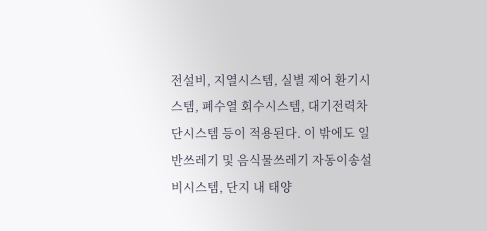전설비, 지열시스템, 실별 제어 환기시스템, 폐수열 회수시스템, 대기전력차단시스템 등이 적용된다. 이 밖에도 일반쓰레기 및 음식물쓰레기 자동이송설비시스템, 단지 내 태양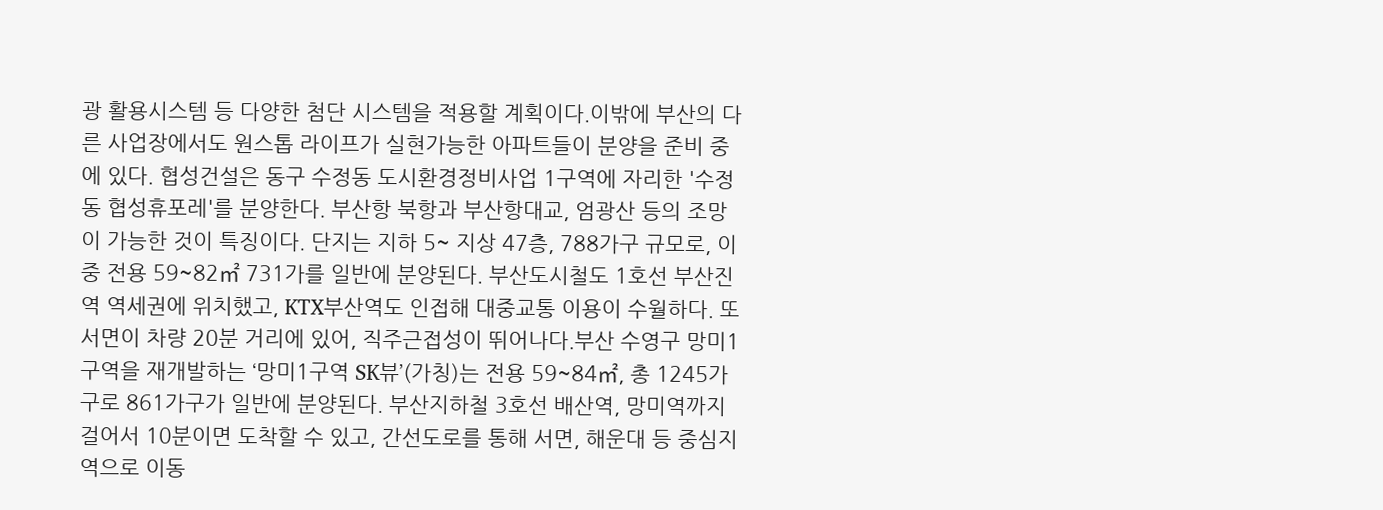광 활용시스템 등 다양한 첨단 시스템을 적용할 계획이다.이밖에 부산의 다른 사업장에서도 원스톱 라이프가 실현가능한 아파트들이 분양을 준비 중에 있다. 협성건설은 동구 수정동 도시환경정비사업 1구역에 자리한 '수정동 협성휴포레'를 분양한다. 부산항 북항과 부산항대교, 엄광산 등의 조망이 가능한 것이 특징이다. 단지는 지하 5~ 지상 47층, 788가구 규모로, 이 중 전용 59~82㎡ 731가를 일반에 분양된다. 부산도시철도 1호선 부산진역 역세권에 위치했고, KTX부산역도 인접해 대중교통 이용이 수월하다. 또 서면이 차량 20분 거리에 있어, 직주근접성이 뛰어나다.부산 수영구 망미1구역을 재개발하는 ‘망미1구역 SK뷰’(가칭)는 전용 59~84㎡, 총 1245가구로 861가구가 일반에 분양된다. 부산지하철 3호선 배산역, 망미역까지 걸어서 10분이면 도착할 수 있고, 간선도로를 통해 서면, 해운대 등 중심지역으로 이동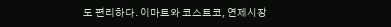도 편리하다. 이마트와 코스트코, 연제시장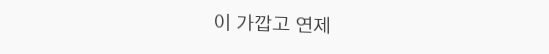이 가깝고 연제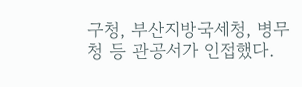구청, 부산지방국세청, 병무청 등 관공서가 인접했다.